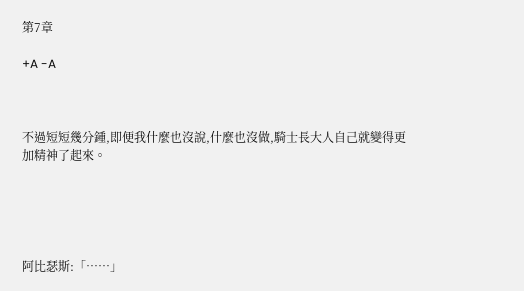第7章

+A -A



不過短短幾分鍾,即便我什麼也沒說,什麼也沒做,騎士長大人自己就變得更加精神了起來。





阿比瑟斯:「……」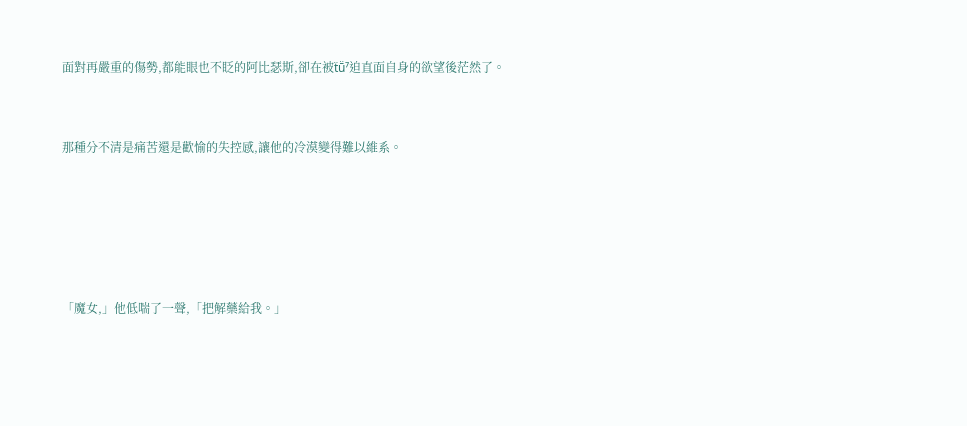面對再嚴重的傷勢,都能眼也不眨的阿比瑟斯,卻在被ẗṻ⁷迫直面自身的欲望後茫然了。


那種分不清是痛苦還是歡愉的失控感,讓他的冷漠變得難以維系。





「魔女,」他低喘了一聲,「把解藥給我。」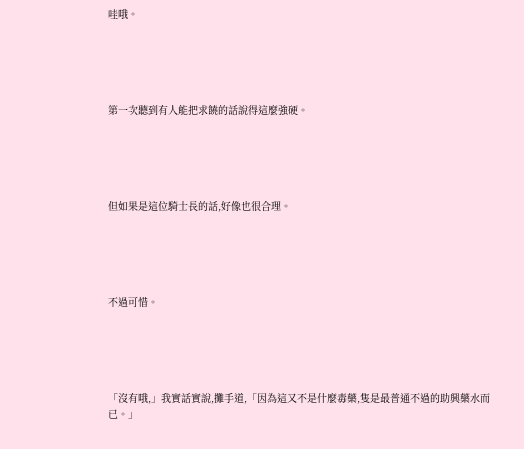哇哦。





第一次聽到有人能把求饒的話說得這麼強硬。





但如果是這位騎士長的話,好像也很合理。





不過可惜。





「沒有哦,」我實話實說,攤手道,「因為這又不是什麼毒藥,隻是最普通不過的助興藥水而已。」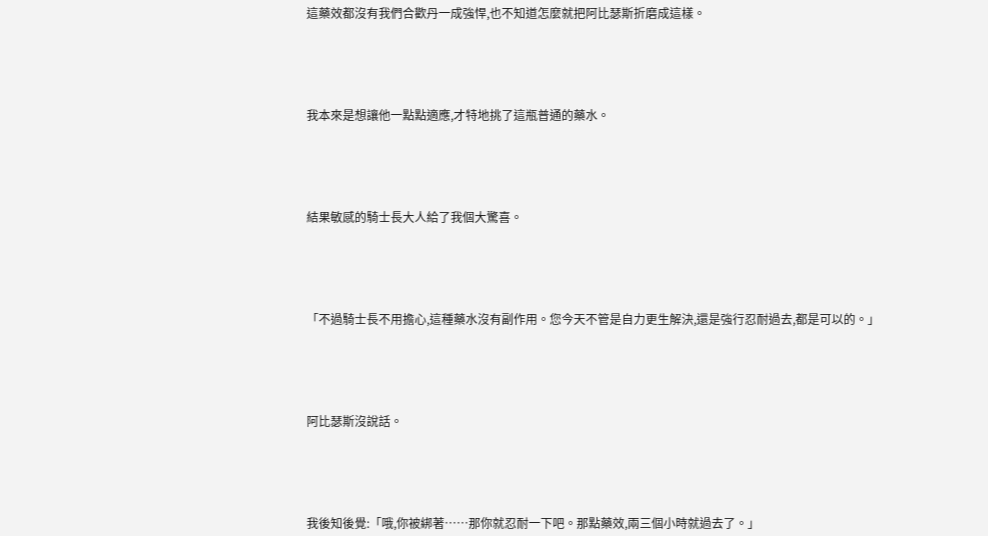這藥效都沒有我們合歡丹一成強悍,也不知道怎麼就把阿比瑟斯折磨成這樣。





我本來是想讓他一點點適應,才特地挑了這瓶普通的藥水。





結果敏感的騎士長大人給了我個大驚喜。





「不過騎士長不用擔心,這種藥水沒有副作用。您今天不管是自力更生解決,還是強行忍耐過去,都是可以的。」





阿比瑟斯沒說話。





我後知後覺:「哦,你被綁著……那你就忍耐一下吧。那點藥效,兩三個小時就過去了。」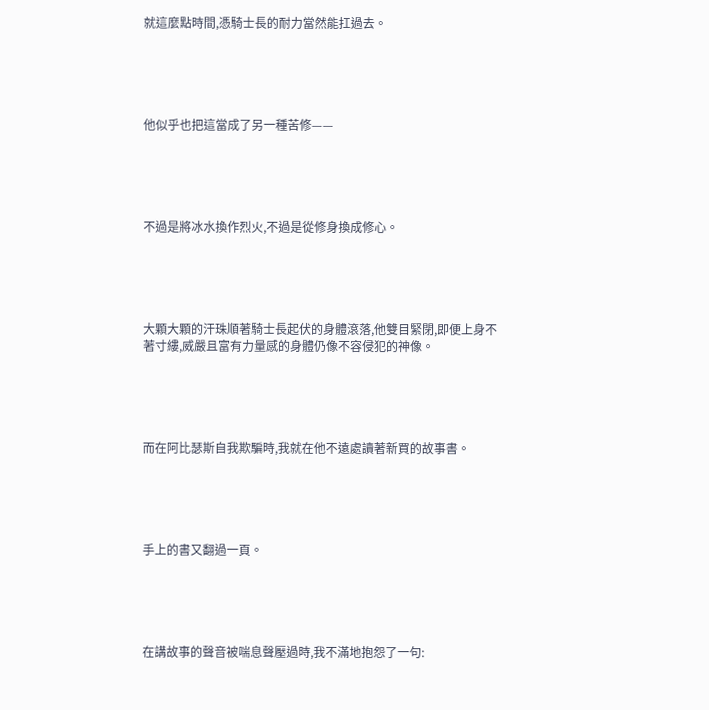就這麼點時間,憑騎士長的耐力當然能扛過去。





他似乎也把這當成了另一種苦修——





不過是將冰水換作烈火,不過是從修身換成修心。





大顆大顆的汗珠順著騎士長起伏的身體滾落,他雙目緊閉,即便上身不著寸縷,威嚴且富有力量感的身體仍像不容侵犯的神像。





而在阿比瑟斯自我欺騙時,我就在他不遠處讀著新買的故事書。





手上的書又翻過一頁。





在講故事的聲音被喘息聲壓過時,我不滿地抱怨了一句: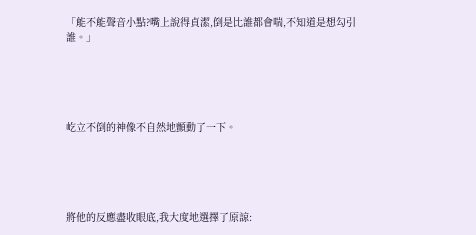「能不能聲音小點?嘴上說得貞潔,倒是比誰都會喘,不知道是想勾引誰。」





屹立不倒的神像不自然地顫動了一下。





將他的反應盡收眼底,我大度地選擇了原諒: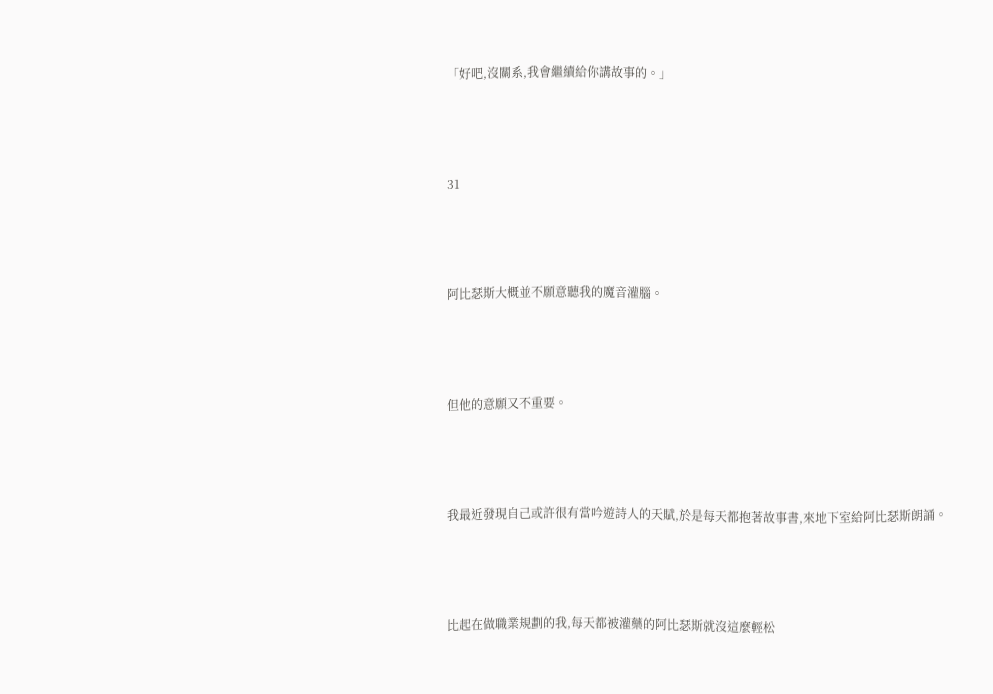「好吧,沒關系,我會繼續給你講故事的。」





31





阿比瑟斯大概並不願意聽我的魔音灌腦。





但他的意願又不重要。





我最近發現自己或許很有當吟遊詩人的天賦,於是每天都抱著故事書,來地下室給阿比瑟斯朗誦。





比起在做職業規劃的我,每天都被灌藥的阿比瑟斯就沒這麼輕松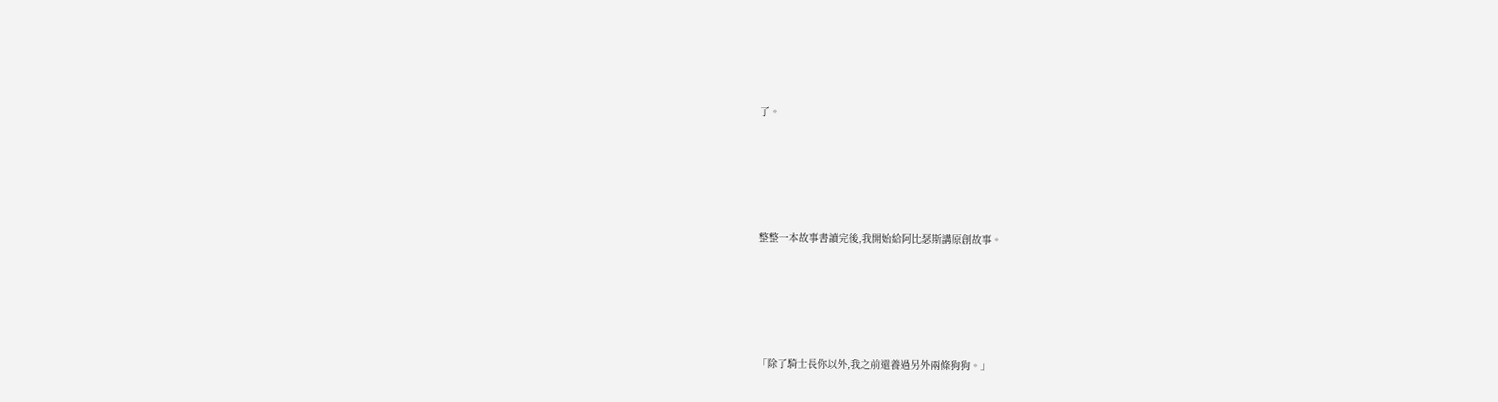了。





整整一本故事書讀完後,我開始給阿比瑟斯講原創故事。





「除了騎士長你以外,我之前還養過另外兩條狗狗。」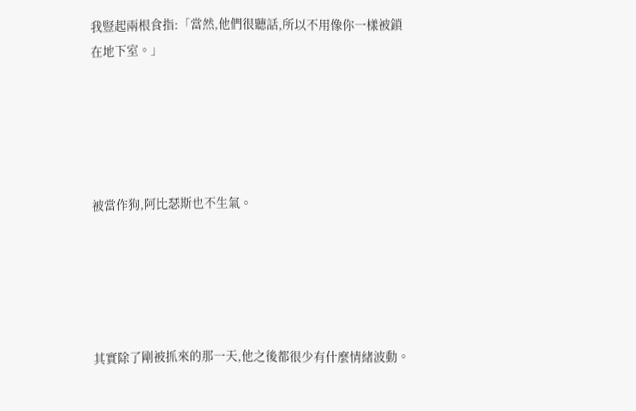我豎起兩根食指:「當然,他們很聽話,所以不用像你一樣被鎖在地下室。」





被當作狗,阿比瑟斯也不生氣。





其實除了剛被抓來的那一天,他之後都很少有什麼情緒波動。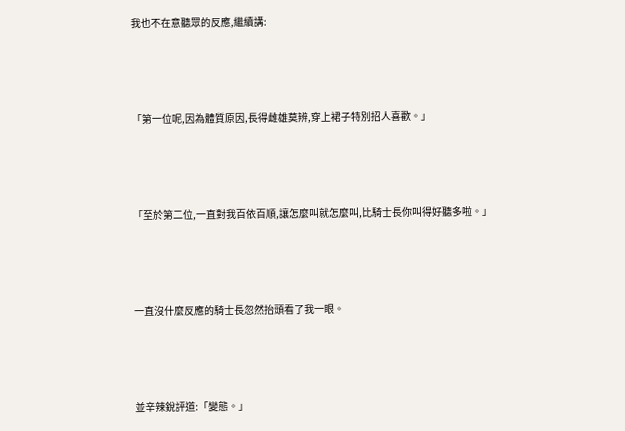我也不在意聽眾的反應,繼續講:





「第一位呢,因為體質原因,長得雌雄莫辨,穿上裙子特別招人喜歡。」





「至於第二位,一直對我百依百順,讓怎麼叫就怎麼叫,比騎士長你叫得好聽多啦。」





一直沒什麼反應的騎士長忽然抬頭看了我一眼。





並辛辣銳評道:「變態。」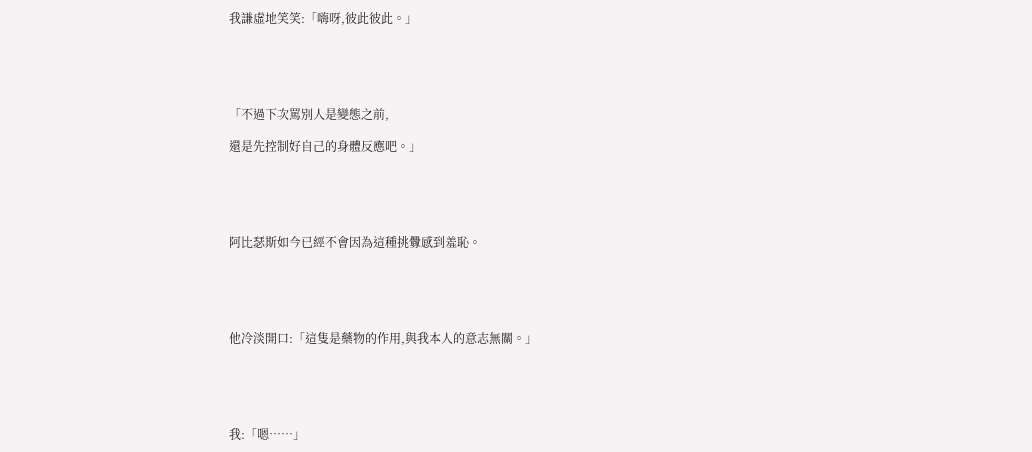我謙虛地笑笑:「嗨呀,彼此彼此。」





「不過下次罵別人是變態之前,

還是先控制好自己的身體反應吧。」





阿比瑟斯如今已經不會因為這種挑釁感到羞恥。





他冷淡開口:「這隻是藥物的作用,與我本人的意志無關。」





我:「嗯……」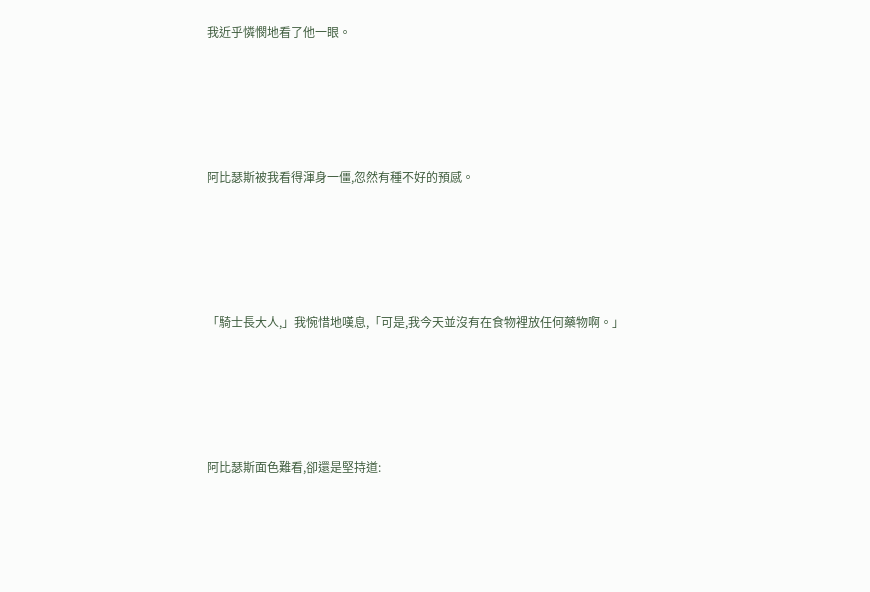我近乎憐憫地看了他一眼。





阿比瑟斯被我看得渾身一僵,忽然有種不好的預感。





「騎士長大人,」我惋惜地嘆息,「可是,我今天並沒有在食物裡放任何藥物啊。」





阿比瑟斯面色難看,卻還是堅持道: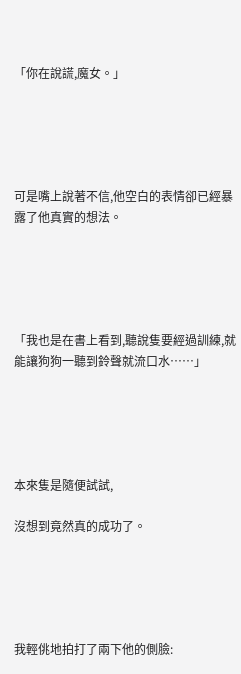「你在說謊,魔女。」





可是嘴上說著不信,他空白的表情卻已經暴露了他真實的想法。





「我也是在書上看到,聽說隻要經過訓練,就能讓狗狗一聽到鈴聲就流口水……」





本來隻是隨便試試,

沒想到竟然真的成功了。





我輕佻地拍打了兩下他的側臉: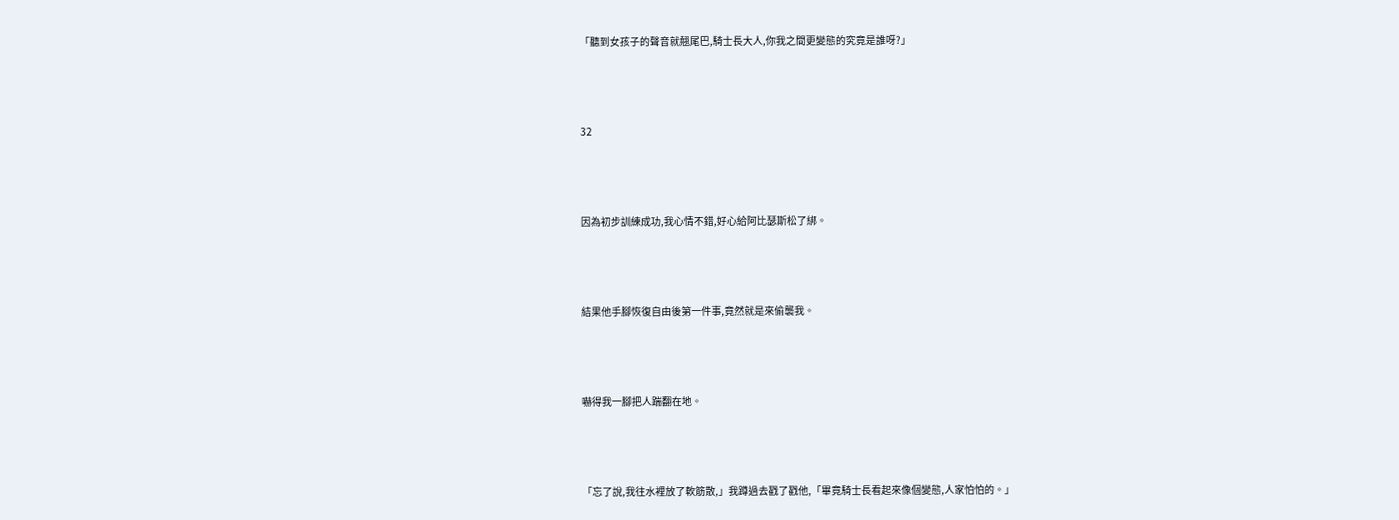「聽到女孩子的聲音就翹尾巴,騎士長大人,你我之間更變態的究竟是誰呀?」





32





因為初步訓練成功,我心情不錯,好心給阿比瑟斯松了綁。





結果他手腳恢復自由後第一件事,竟然就是來偷襲我。





嚇得我一腳把人踹翻在地。





「忘了說,我往水裡放了軟筋散,」我蹲過去戳了戳他,「畢竟騎士長看起來像個變態,人家怕怕的。」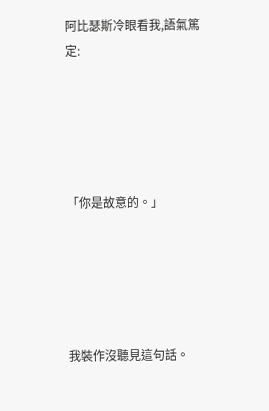阿比瑟斯冷眼看我,語氣篤定:





「你是故意的。」





我裝作沒聽見這句話。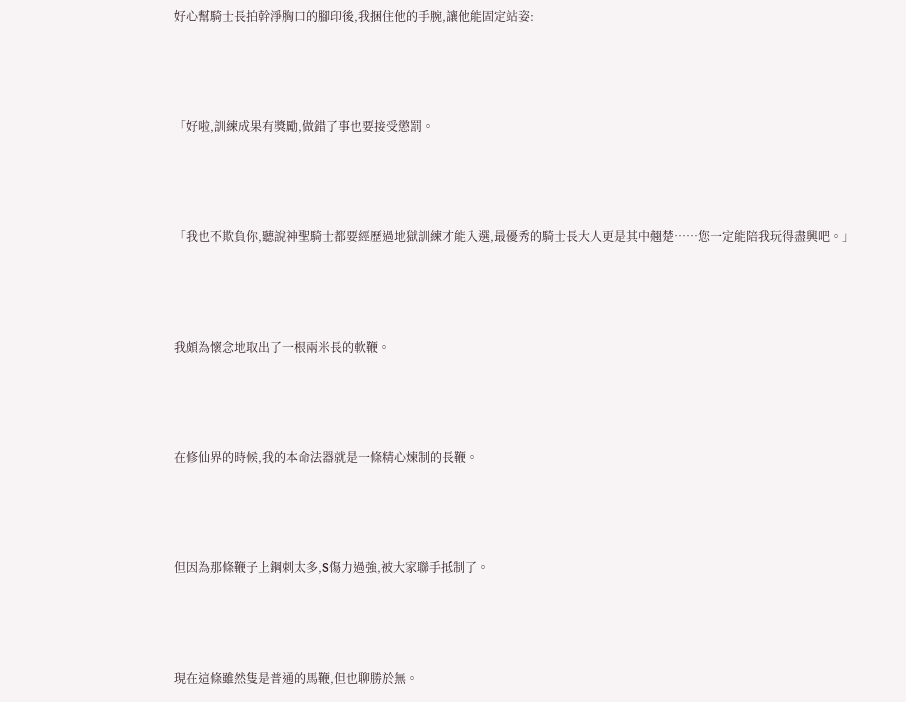好心幫騎士長拍幹淨胸口的腳印後,我捆住他的手腕,讓他能固定站姿:





「好啦,訓練成果有獎勵,做錯了事也要接受懲罰。





「我也不欺負你,聽說神聖騎士都要經歷過地獄訓練才能入選,最優秀的騎士長大人更是其中翹楚……您一定能陪我玩得盡興吧。」





我頗為懷念地取出了一根兩米長的軟鞭。





在修仙界的時候,我的本命法器就是一條精心煉制的長鞭。





但因為那條鞭子上鋼刺太多,S傷力過強,被大家聯手抵制了。





現在這條雖然隻是普通的馬鞭,但也聊勝於無。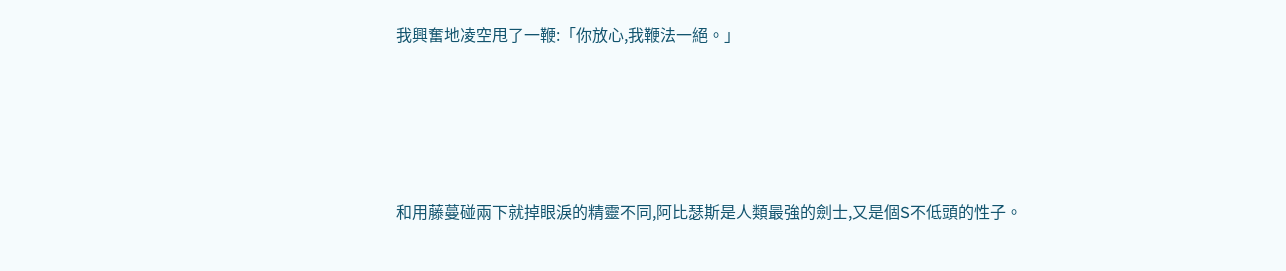我興奮地凌空甩了一鞭:「你放心,我鞭法一絕。」





和用藤蔓碰兩下就掉眼淚的精靈不同,阿比瑟斯是人類最強的劍士,又是個S不低頭的性子。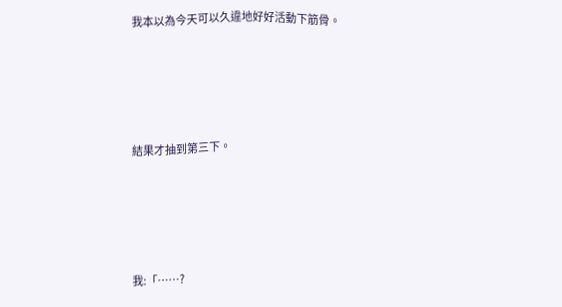我本以為今天可以久違地好好活動下筋骨。





結果才抽到第三下。





我:「……?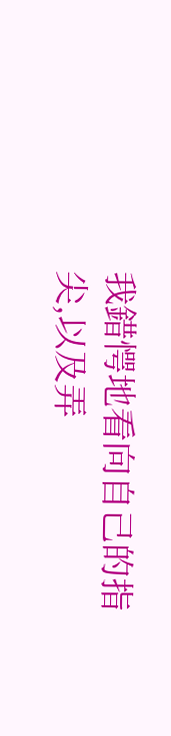我錯愕地看向自己的指尖,以及弄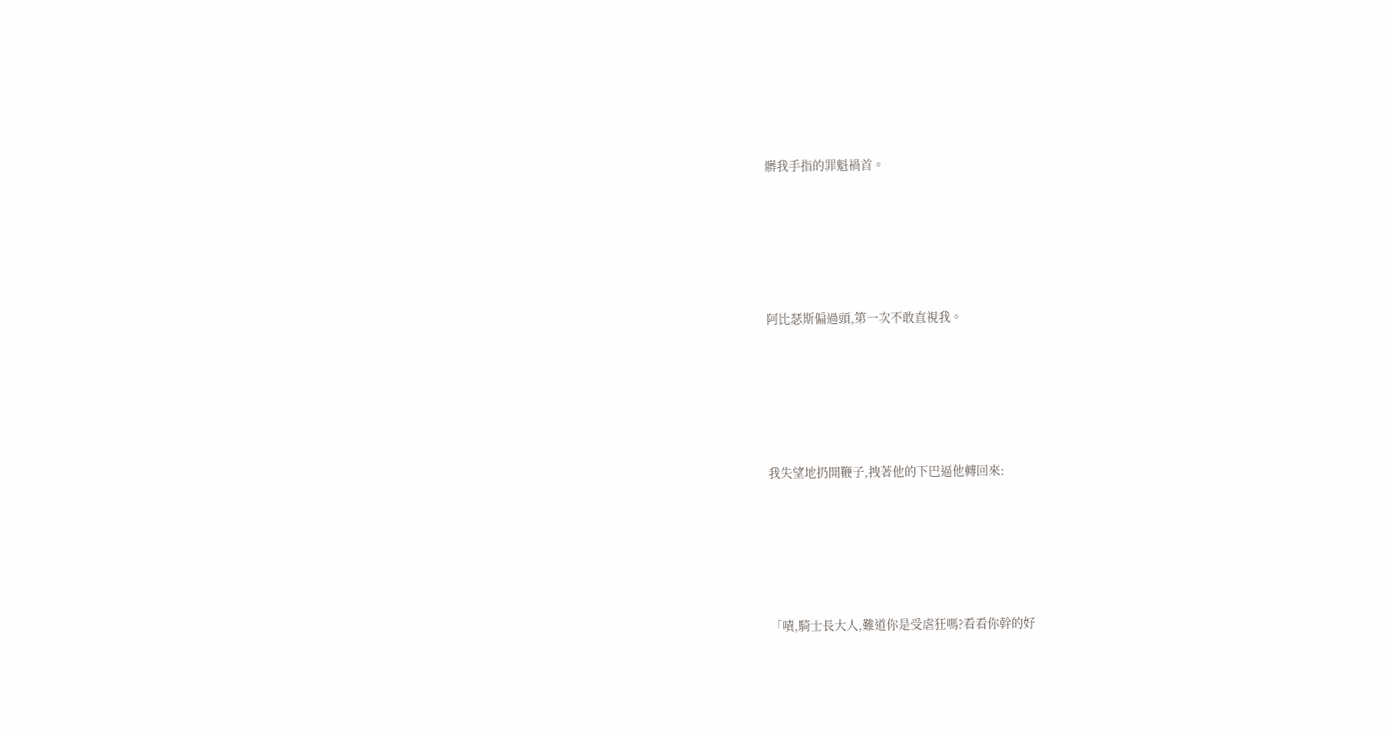髒我手指的罪魁禍首。





阿比瑟斯偏過頭,第一次不敢直視我。





我失望地扔開鞭子,拽著他的下巴逼他轉回來:





「嘖,騎士長大人,難道你是受虐狂嗎?看看你幹的好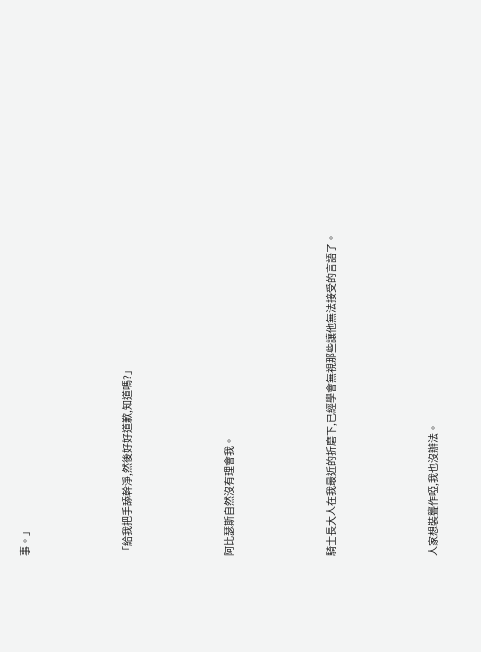事。」





「給我把手舔幹淨,然後好好道歉,知道嗎?」





阿比瑟斯自然沒有理會我。





騎士長大人在我最近的折磨下,已經學會無視那些讓他無法接受的言語了。





人家想裝聾作啞,我也沒辦法。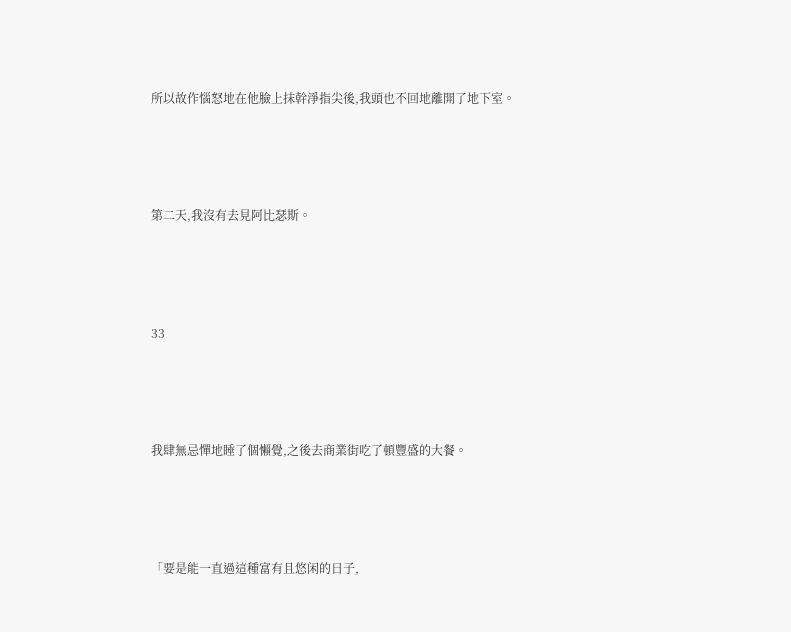所以故作惱怒地在他臉上抹幹淨指尖後,我頭也不回地離開了地下室。





第二天,我沒有去見阿比瑟斯。





33





我肆無忌憚地睡了個懶覺,之後去商業街吃了頓豐盛的大餐。





「要是能一直過這種富有且悠闲的日子,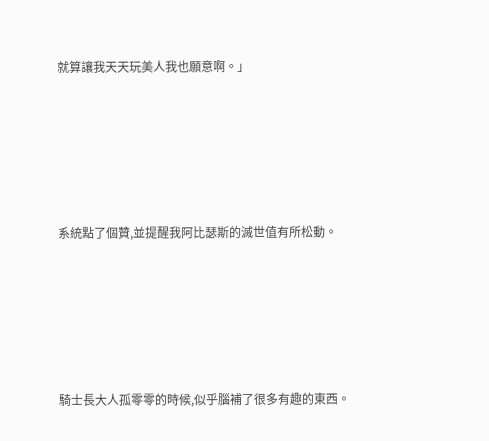就算讓我天天玩美人我也願意啊。」





系統點了個贊,並提醒我阿比瑟斯的滅世值有所松動。





騎士長大人孤零零的時候,似乎腦補了很多有趣的東西。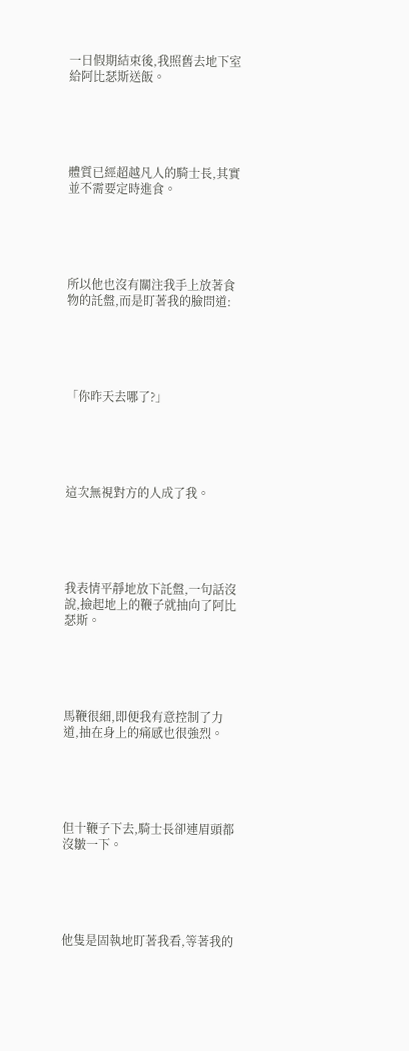一日假期結束後,我照舊去地下室給阿比瑟斯送飯。





體質已經超越凡人的騎士長,其實並不需要定時進食。





所以他也沒有關注我手上放著食物的託盤,而是盯著我的臉問道:





「你昨天去哪了?」





這次無視對方的人成了我。





我表情平靜地放下託盤,一句話沒說,撿起地上的鞭子就抽向了阿比瑟斯。





馬鞭很細,即便我有意控制了力道,抽在身上的痛感也很強烈。





但十鞭子下去,騎士長卻連眉頭都沒皺一下。





他隻是固執地盯著我看,等著我的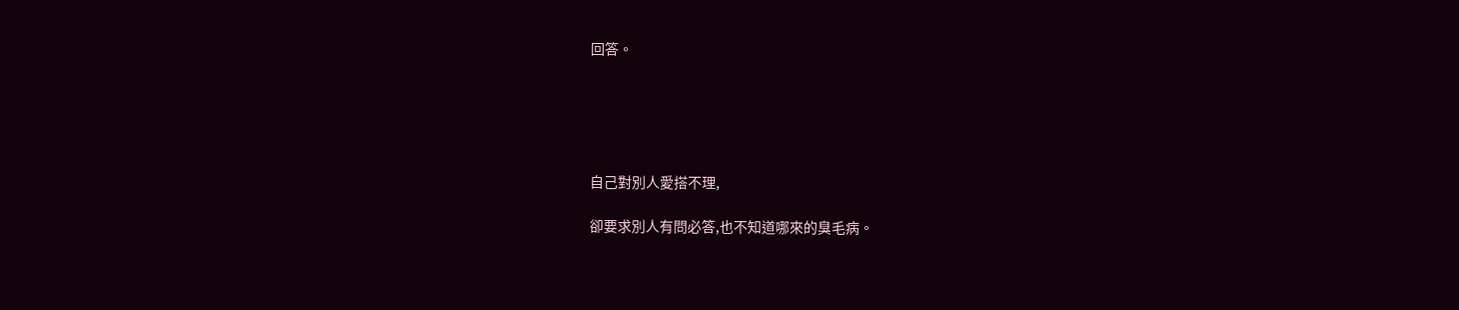回答。





自己對別人愛搭不理,

卻要求別人有問必答,也不知道哪來的臭毛病。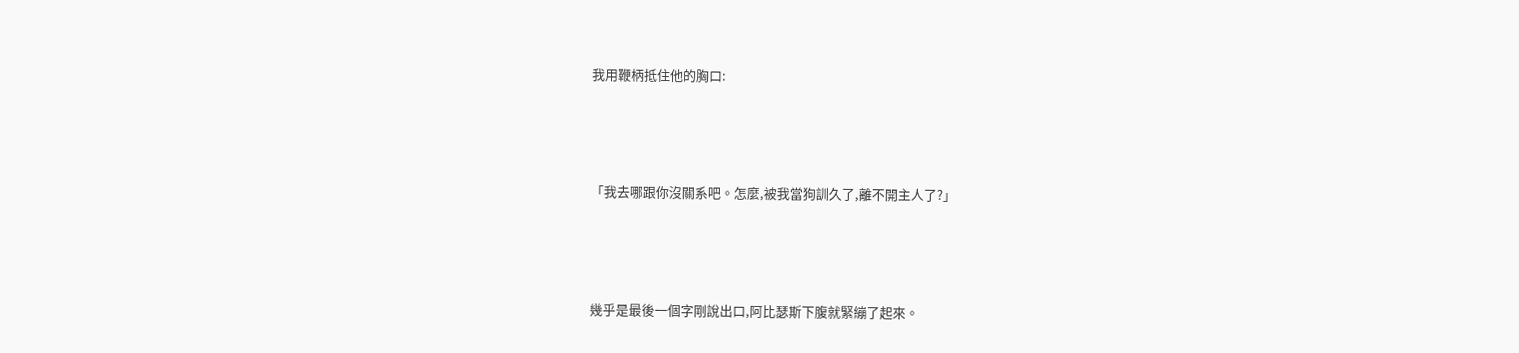我用鞭柄抵住他的胸口:





「我去哪跟你沒關系吧。怎麼,被我當狗訓久了,離不開主人了?」





幾乎是最後一個字剛說出口,阿比瑟斯下腹就緊繃了起來。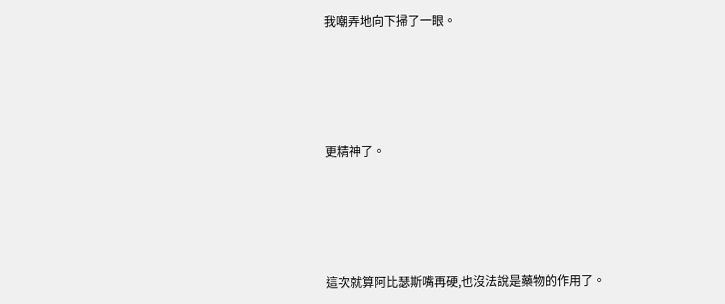我嘲弄地向下掃了一眼。





更精神了。





這次就算阿比瑟斯嘴再硬,也沒法說是藥物的作用了。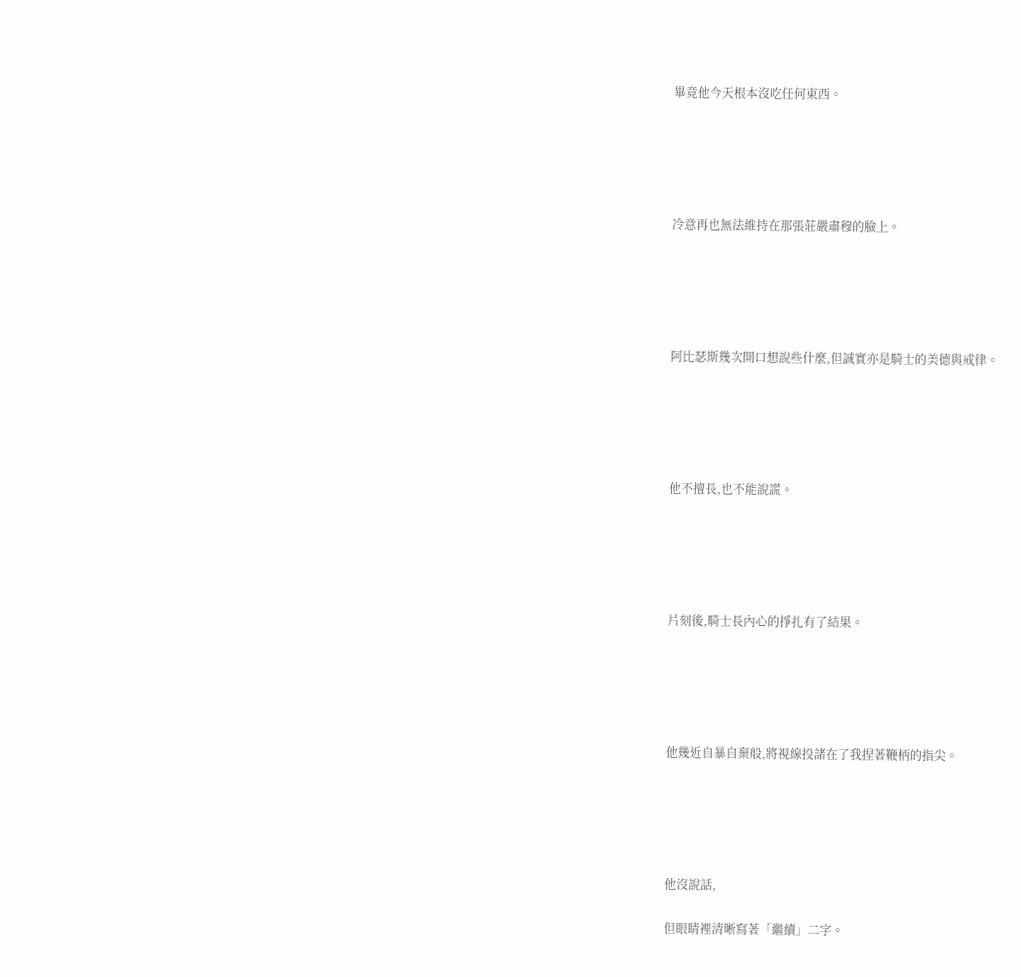畢竟他今天根本沒吃任何東西。





冷意再也無法維持在那張莊嚴肅穆的臉上。





阿比瑟斯幾次開口想說些什麼,但誠實亦是騎士的美德與戒律。





他不擅長,也不能說謊。





片刻後,騎士長內心的掙扎有了結果。





他幾近自暴自棄般,將視線投諸在了我捏著鞭柄的指尖。





他沒說話,

但眼睛裡清晰寫著「繼續」二字。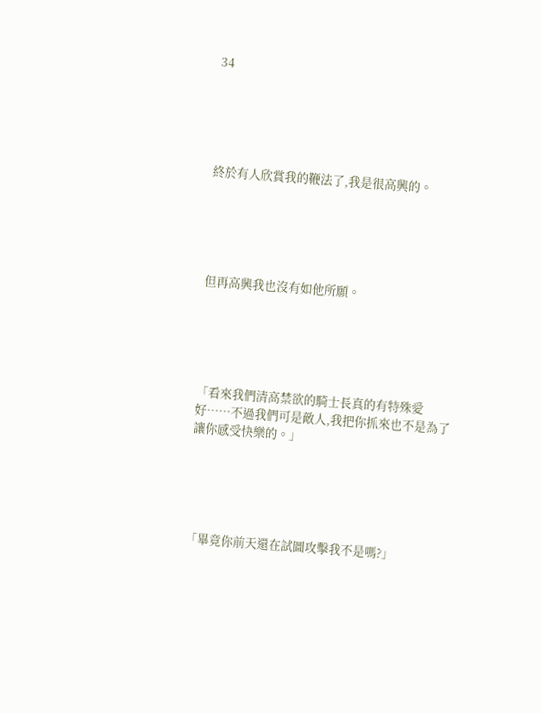34





終於有人欣賞我的鞭法了,我是很高興的。





但再高興我也沒有如他所願。





「看來我們清高禁欲的騎士長真的有特殊愛好……不過我們可是敵人,我把你抓來也不是為了讓你感受快樂的。」





「畢竟你前天還在試圖攻擊我不是嗎?」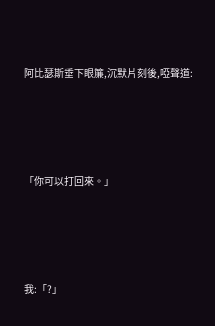阿比瑟斯垂下眼簾,沉默片刻後,啞聲道:





「你可以打回來。」





我:「?」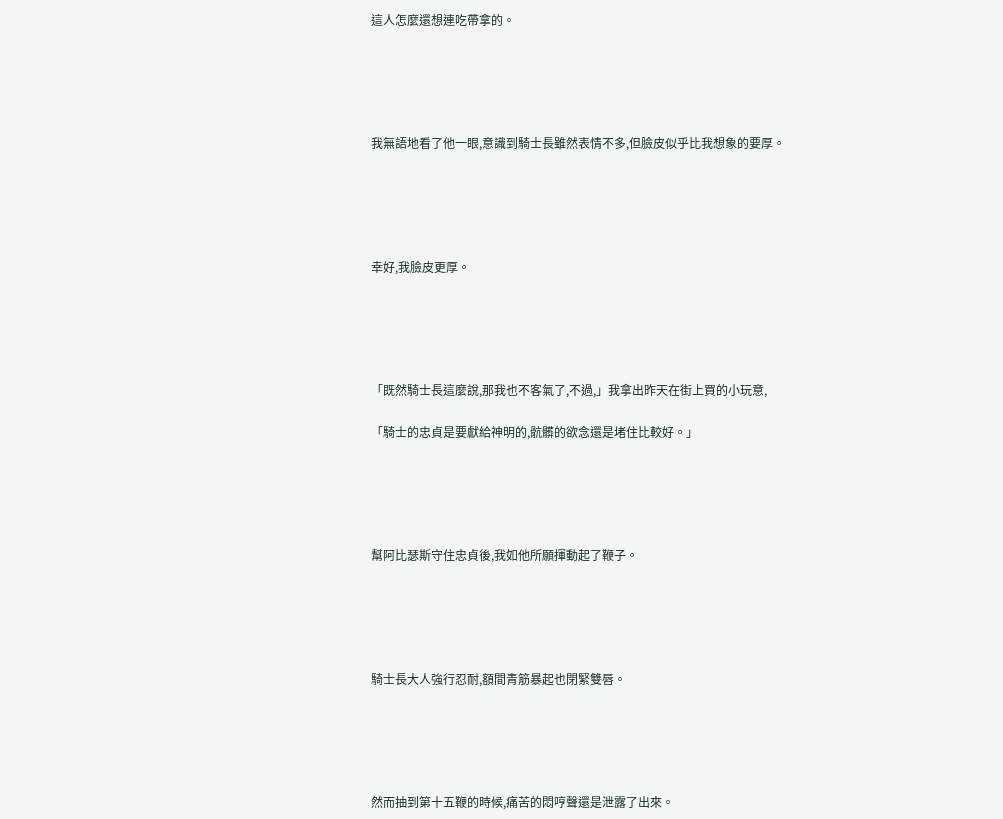這人怎麼還想連吃帶拿的。





我無語地看了他一眼,意識到騎士長雖然表情不多,但臉皮似乎比我想象的要厚。





幸好,我臉皮更厚。





「既然騎士長這麼說,那我也不客氣了,不過,」我拿出昨天在街上買的小玩意,

「騎士的忠貞是要獻給神明的,骯髒的欲念還是堵住比較好。」





幫阿比瑟斯守住忠貞後,我如他所願揮動起了鞭子。





騎士長大人強行忍耐,額間青筋暴起也閉緊雙唇。





然而抽到第十五鞭的時候,痛苦的悶哼聲還是泄露了出來。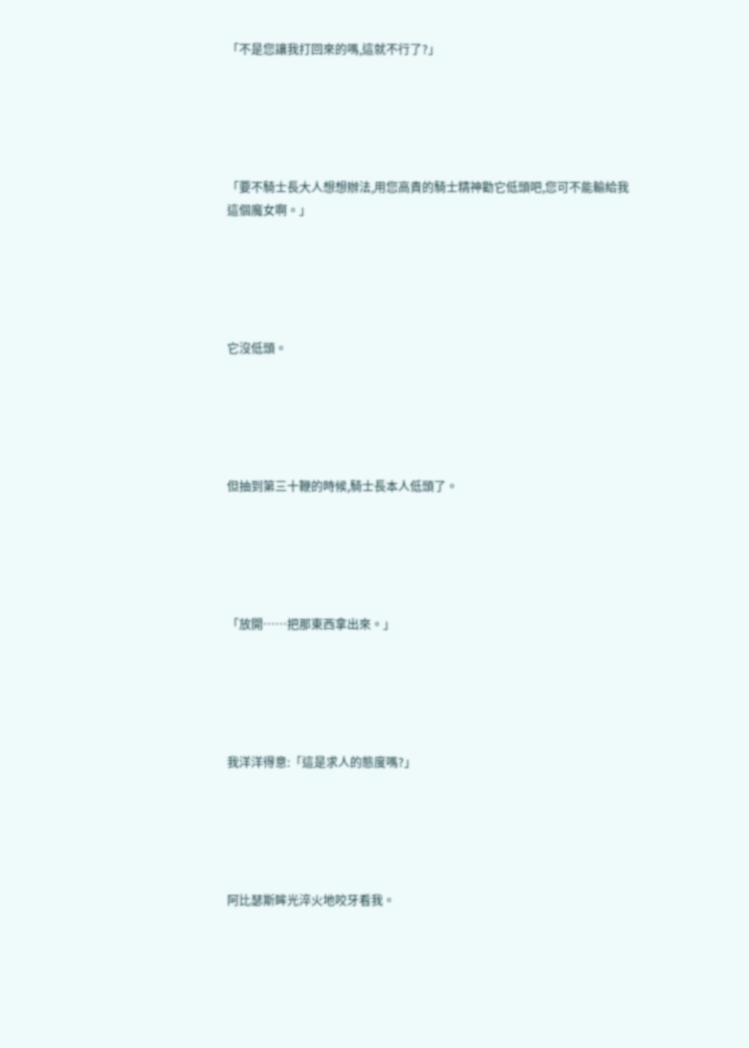「不是您讓我打回來的嗎,這就不行了?」





「要不騎士長大人想想辦法,用您高貴的騎士精神勸它低頭吧,您可不能輸給我這個魔女啊。」





它沒低頭。





但抽到第三十鞭的時候,騎士長本人低頭了。





「放開……把那東西拿出來。」





我洋洋得意:「這是求人的態度嗎?」





阿比瑟斯眸光淬火地咬牙看我。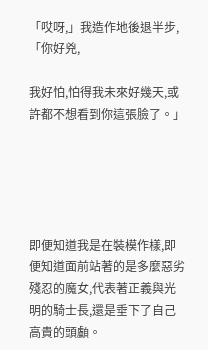「哎呀,」我造作地後退半步,「你好兇,

我好怕,怕得我未來好幾天,或許都不想看到你這張臉了。」





即便知道我是在裝模作樣,即便知道面前站著的是多麼惡劣殘忍的魔女,代表著正義與光明的騎士長,還是垂下了自己高貴的頭顱。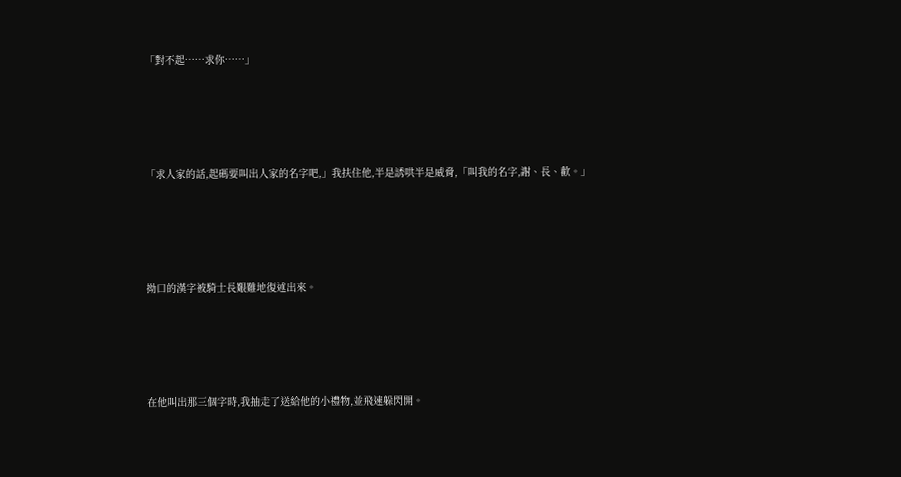「對不起……求你……」





「求人家的話,起碼要叫出人家的名字吧,」我扶住他,半是誘哄半是威脅,「叫我的名字,謝、長、歡。」





拗口的漢字被騎士長艱難地復述出來。





在他叫出那三個字時,我抽走了送給他的小禮物,並飛速躲閃開。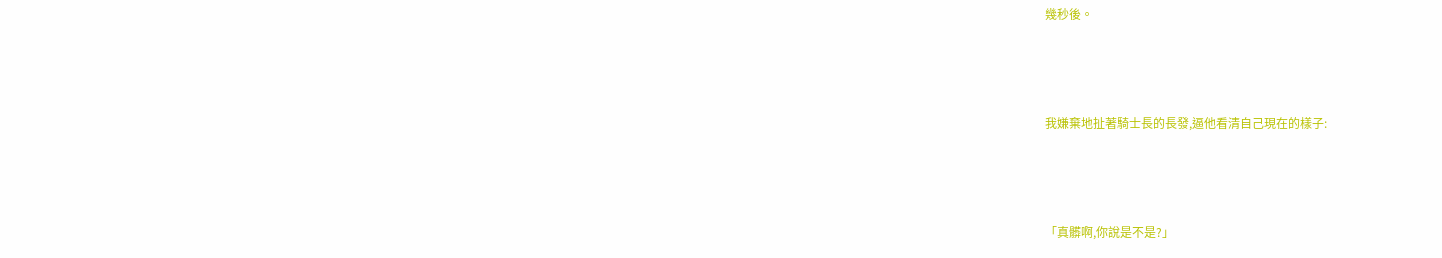幾秒後。





我嫌棄地扯著騎士長的長發,逼他看清自己現在的樣子:





「真髒啊,你說是不是?」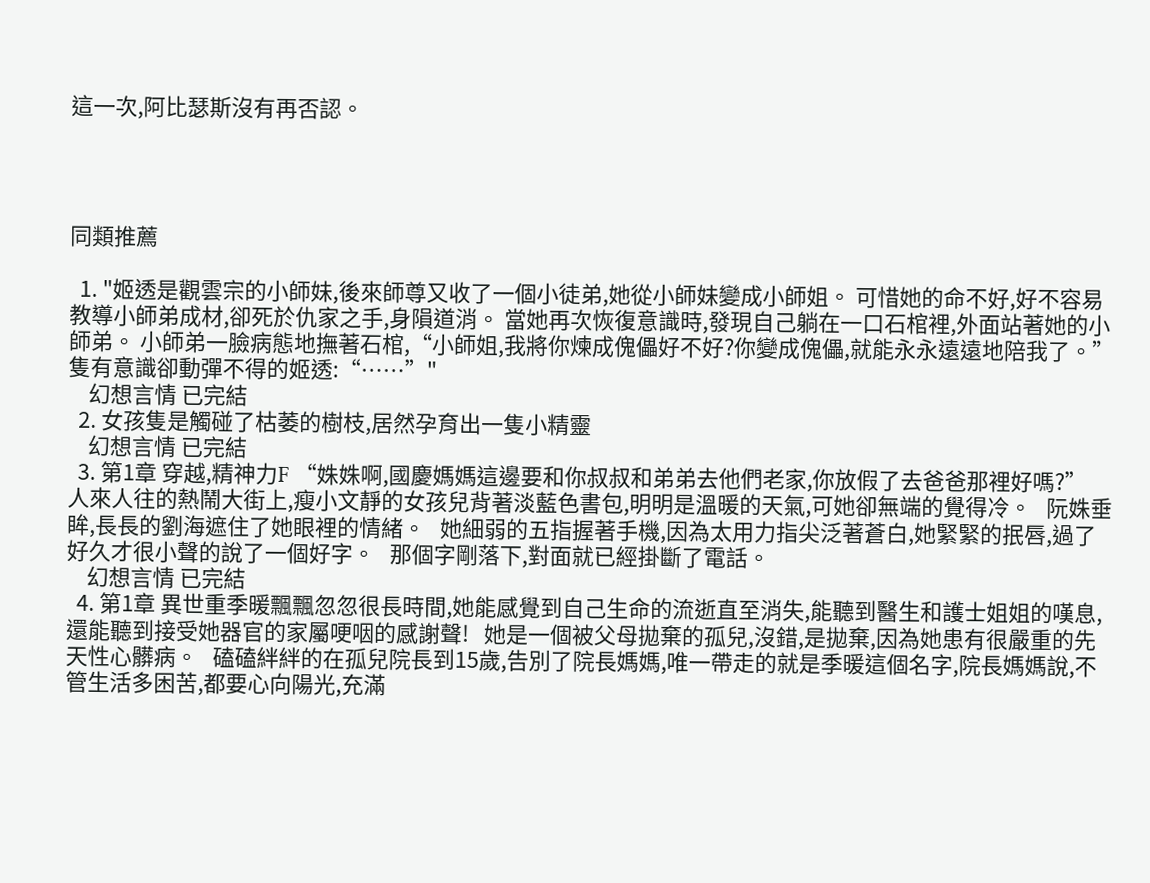這一次,阿比瑟斯沒有再否認。




同類推薦

  1. "姬透是觀雲宗的小師妹,後來師尊又收了一個小徒弟,她從小師妹變成小師姐。 可惜她的命不好,好不容易教導小師弟成材,卻死於仇家之手,身隕道消。 當她再次恢復意識時,發現自己躺在一口石棺裡,外面站著她的小師弟。 小師弟一臉病態地撫著石棺,“小師姐,我將你煉成傀儡好不好?你變成傀儡,就能永永遠遠地陪我了。” 隻有意識卻動彈不得的姬透:“……”"
    幻想言情 已完結
  2. 女孩隻是觸碰了枯萎的樹枝,居然孕育出一隻小精靈
    幻想言情 已完結
  3. 第1章 穿越,精神力F “姝姝啊,國慶媽媽這邊要和你叔叔和弟弟去他們老家,你放假了去爸爸那裡好嗎?”   人來人往的熱鬧大街上,瘦小文靜的女孩兒背著淡藍色書包,明明是溫暖的天氣,可她卻無端的覺得冷。   阮姝垂眸,長長的劉海遮住了她眼裡的情緒。   她細弱的五指握著手機,因為太用力指尖泛著蒼白,她緊緊的抿唇,過了好久才很小聲的說了一個好字。   那個字剛落下,對面就已經掛斷了電話。
    幻想言情 已完結
  4. 第1章 異世重季暖飄飄忽忽很長時間,她能感覺到自己生命的流逝直至消失,能聽到醫生和護士姐姐的嘆息,還能聽到接受她器官的家屬哽咽的感謝聲!   她是一個被父母拋棄的孤兒,沒錯,是拋棄,因為她患有很嚴重的先天性心髒病。   磕磕絆絆的在孤兒院長到15歲,告別了院長媽媽,唯一帶走的就是季暖這個名字,院長媽媽說,不管生活多困苦,都要心向陽光,充滿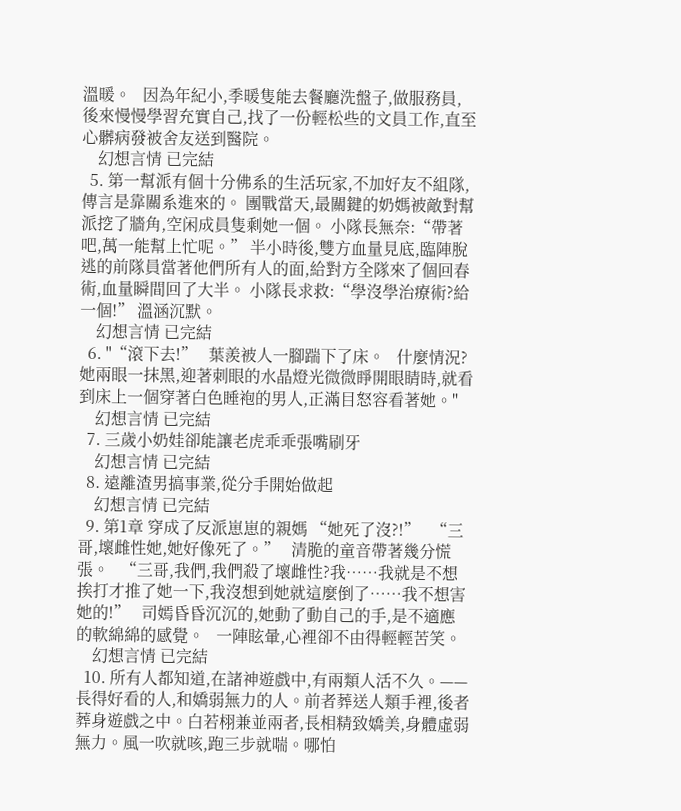溫暖。   因為年紀小,季暖隻能去餐廳洗盤子,做服務員,後來慢慢學習充實自己,找了一份輕松些的文員工作,直至心髒病發被舍友送到醫院。
    幻想言情 已完結
  5. 第一幫派有個十分佛系的生活玩家,不加好友不組隊,傳言是靠關系進來的。 團戰當天,最關鍵的奶媽被敵對幫派挖了牆角,空闲成員隻剩她一個。 小隊長無奈:“帶著吧,萬一能幫上忙呢。” 半小時後,雙方血量見底,臨陣脫逃的前隊員當著他們所有人的面,給對方全隊來了個回春術,血量瞬間回了大半。 小隊長求救:“學沒學治療術?給一個!” 溫涵沉默。
    幻想言情 已完結
  6. "“滾下去!”   葉羨被人一腳踹下了床。   什麼情況?   她兩眼一抹黑,迎著刺眼的水晶燈光微微睜開眼睛時,就看到床上一個穿著白色睡袍的男人,正滿目怒容看著她。"
    幻想言情 已完結
  7. 三歲小奶娃卻能讓老虎乖乖張嘴刷牙
    幻想言情 已完結
  8. 遠離渣男搞事業,從分手開始做起
    幻想言情 已完結
  9. 第1章 穿成了反派崽崽的親媽 “她死了沒?!”   “三哥,壞雌性她,她好像死了。”   清脆的童音帶著幾分慌張。   “三哥,我們,我們殺了壞雌性?我……我就是不想挨打才推了她一下,我沒想到她就這麼倒了……我不想害她的!”   司嫣昏昏沉沉的,她動了動自己的手,是不適應的軟綿綿的感覺。   一陣眩暈,心裡卻不由得輕輕苦笑。
    幻想言情 已完結
  10. 所有人都知道,在諸神遊戲中,有兩類人活不久。——長得好看的人,和嬌弱無力的人。前者葬送人類手裡,後者葬身遊戲之中。白若栩兼並兩者,長相精致嬌美,身體虛弱無力。風一吹就咳,跑三步就喘。哪怕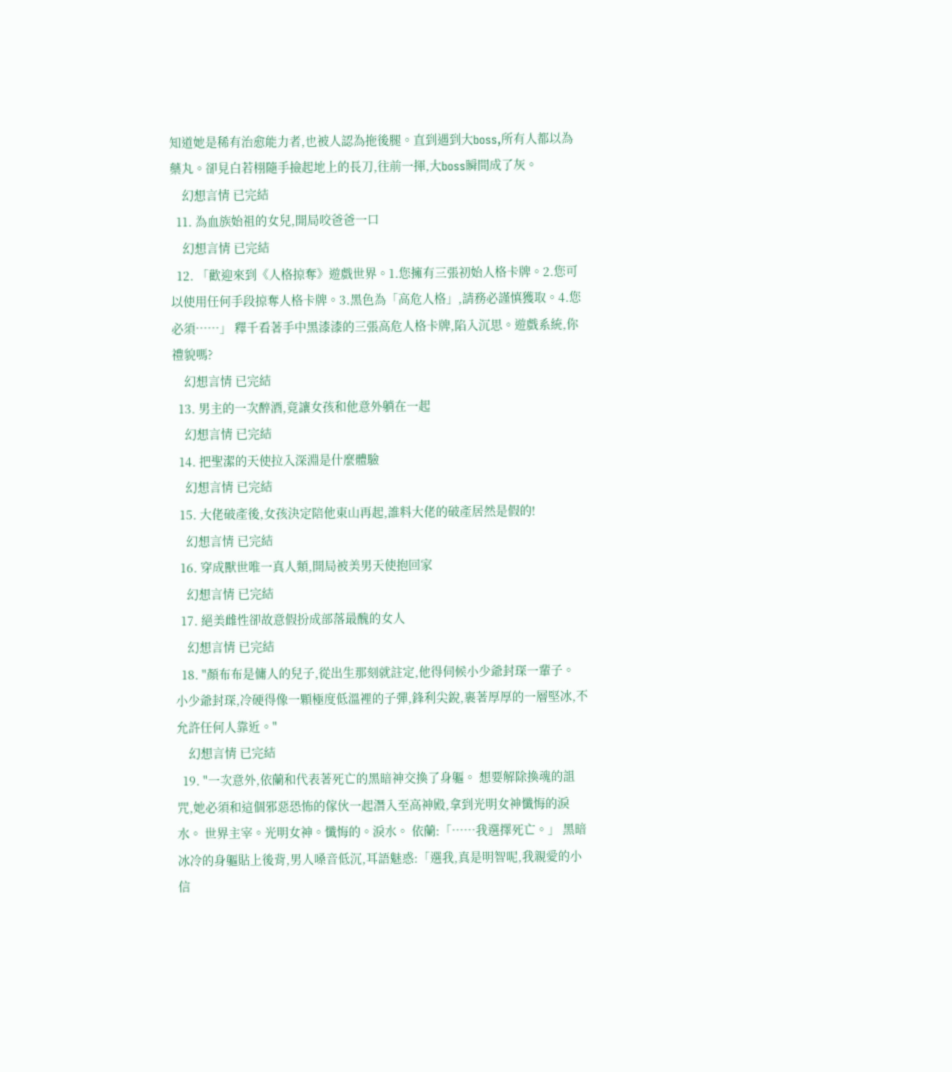知道她是稀有治愈能力者,也被人認為拖後腿。直到遇到大boss,所有人都以為藥丸。卻見白若栩隨手撿起地上的長刀,往前一揮,大boss瞬間成了灰。
    幻想言情 已完結
  11. 為血族始祖的女兒,開局咬爸爸一口
    幻想言情 已完結
  12. 「歡迎來到《人格掠奪》遊戲世界。1.您擁有三張初始人格卡牌。2.您可以使用任何手段掠奪人格卡牌。3.黑色為「高危人格」,請務必謹慎獲取。4.您必須……」 釋千看著手中黑漆漆的三張高危人格卡牌,陷入沉思。遊戲系統,你禮貌嗎?
    幻想言情 已完結
  13. 男主的一次醉酒,竟讓女孩和他意外躺在一起
    幻想言情 已完結
  14. 把聖潔的天使拉入深淵是什麼體驗
    幻想言情 已完結
  15. 大佬破產後,女孩決定陪他東山再起,誰料大佬的破產居然是假的!
    幻想言情 已完結
  16. 穿成獸世唯一真人類,開局被美男天使抱回家
    幻想言情 已完結
  17. 絕美雌性卻故意假扮成部落最醜的女人
    幻想言情 已完結
  18. "顏布布是傭人的兒子,從出生那刻就註定,他得伺候小少爺封琛一輩子。 小少爺封琛,冷硬得像一顆極度低溫裡的子彈,鋒利尖銳,裹著厚厚的一層堅冰,不允許任何人靠近。"
    幻想言情 已完結
  19. "一次意外,依蘭和代表著死亡的黑暗神交換了身軀。 想要解除換魂的詛咒,她必須和這個邪惡恐怖的傢伙一起潛入至高神殿,拿到光明女神懺悔的淚水。 世界主宰。光明女神。懺悔的。淚水。 依蘭:「……我選擇死亡。」 黑暗冰冷的身軀貼上後背,男人嗓音低沉,耳語魅惑:「選我,真是明智呢,我親愛的小信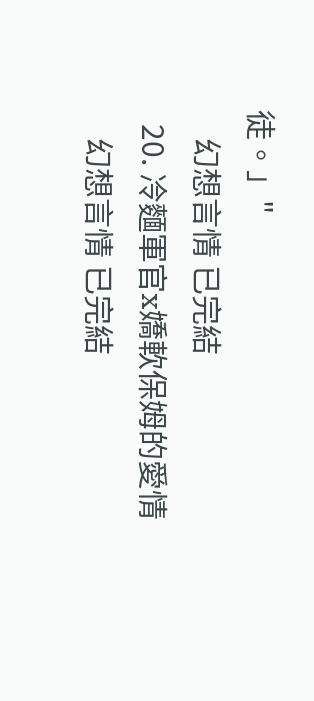徒。」"
    幻想言情 已完結
  20. 冷麵軍官x嬌軟保姆的愛情
    幻想言情 已完結